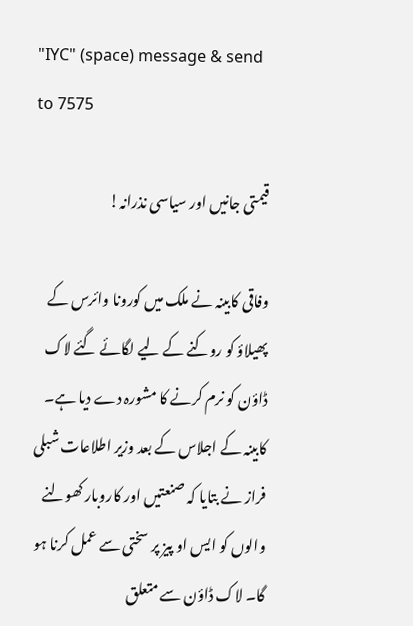"IYC" (space) message & send to 7575

قیمتی جانیں اور سیاسی نذرانہ!

وفاقی کابینہ نے ملک میں کورونا وائرس کے پھیلاؤ کو روکنے کے لیے لگائے گئے لاک ڈاؤن کو نرم کرنے کا مشورہ دے دیا ہے۔ کابینہ کے اجلاس کے بعد وزیر اطلاعات شبلی فراز نے بتایا کہ صنعتیں اور کاروبار کھولنے والوں کو ایس او پیز پر سختی سے عمل کرنا ہو گا۔ لاک ڈاؤن سے متعلق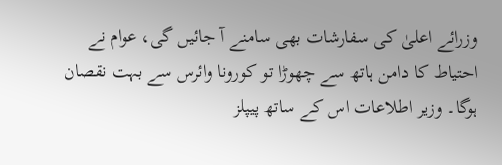وزرائے اعلیٰ کی سفارشات بھی سامنے آ جائیں گی، عوام نے احتیاط کا دامن ہاتھ سے چھوڑا تو کورونا وائرس سے بہت نقصان ہوگا۔ وزیر اطلاعات اس کے ساتھ پیپلز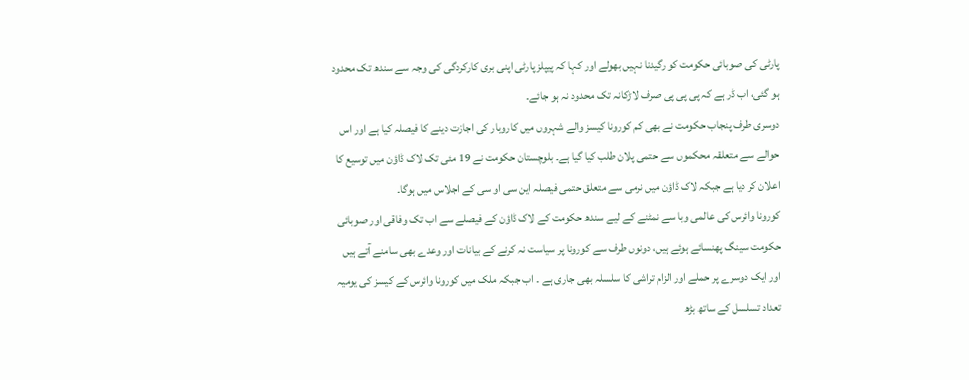پارٹی کی صوبائی حکومت کو رگیدنا نہیں بھولے اور کہا کہ پیپلز پارٹی اپنی بری کارکردگی کی وجہ سے سندھ تک محدود ہو گئی، اب ڈر ہے کہ پی پی پی صرف لاڑکانہ تک محدود نہ ہو جائے۔
دوسری طرف پنجاب حکومت نے بھی کم کورونا کیسز والے شہروں میں کاروبار کی اجازت دینے کا فیصلہ کیا ہے اور اس حوالے سے متعلقہ محکموں سے حتمی پلان طلب کیا گیا ہے۔ بلوچستان حکومت نے 19 مئی تک لاک ڈاؤن میں توسیع کا اعلان کر دیا ہے جبکہ لاک ڈاؤن میں نرمی سے متعلق حتمی فیصلہ این سی او سی کے اجلاس میں ہوگا۔
کورونا وائرس کی عالمی وبا سے نمٹنے کے لیے سندھ حکومت کے لاک ڈاؤن کے فیصلے سے اب تک وفاقی اور صوبائی حکومت سینگ پھنسائے ہوئے ہیں، دونوں طرف سے کورونا پر سیاست نہ کرنے کے بیانات اور وعدے بھی سامنے آتے ہیں اور ایک دوسرے پر حملے اور الزام تراشی کا سلسلہ بھی جاری ہے ۔ اب جبکہ ملک میں کورونا وائرس کے کیسز کی یومیہ تعداد تسلسل کے ساتھ بڑھ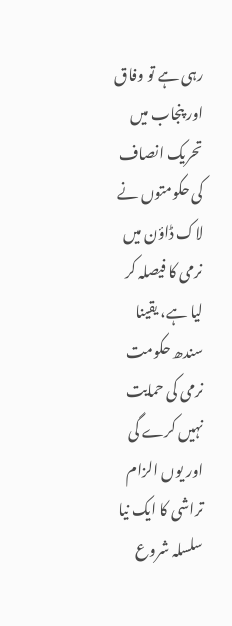رہی ہے تو وفاق اور پنجاب میں تحریک انصاف کی حکومتوں نے لاک ڈاؤن میں نرمی کا فیصلہ کر لیا ہے، یقینا سندھ حکومت نرمی کی حمایت نہیں کرے گی اور یوں الزام تراشی کا ایک نیا سلسلہ شروع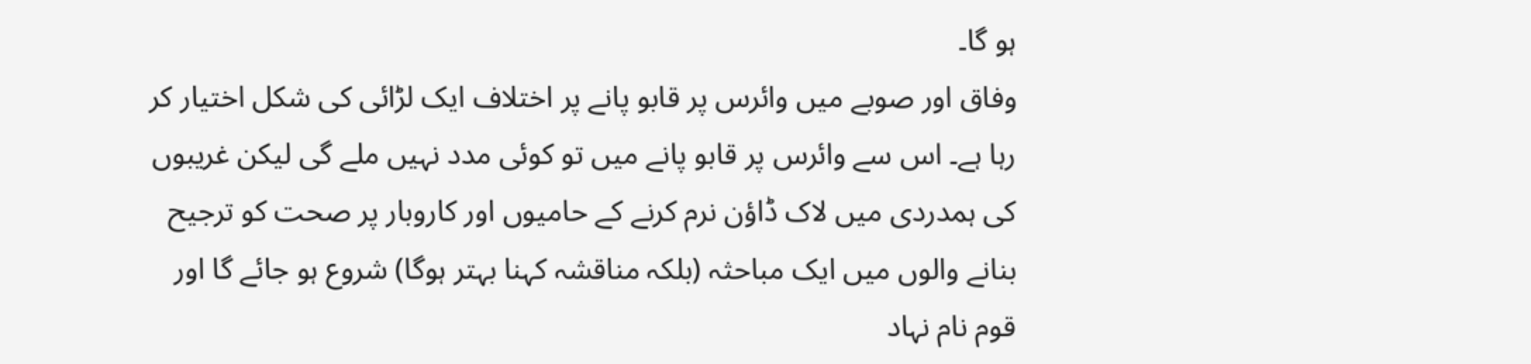ہو گا۔
وفاق اور صوبے میں وائرس پر قابو پانے پر اختلاف ایک لڑائی کی شکل اختیار کر رہا ہے۔ اس سے وائرس پر قابو پانے میں تو کوئی مدد نہیں ملے گی لیکن غریبوں کی ہمدردی میں لاک ڈاؤن نرم کرنے کے حامیوں اور کاروبار پر صحت کو ترجیح بنانے والوں میں ایک مباحثہ (بلکہ مناقشہ کہنا بہتر ہوگا) شروع ہو جائے گا اور قوم نام نہاد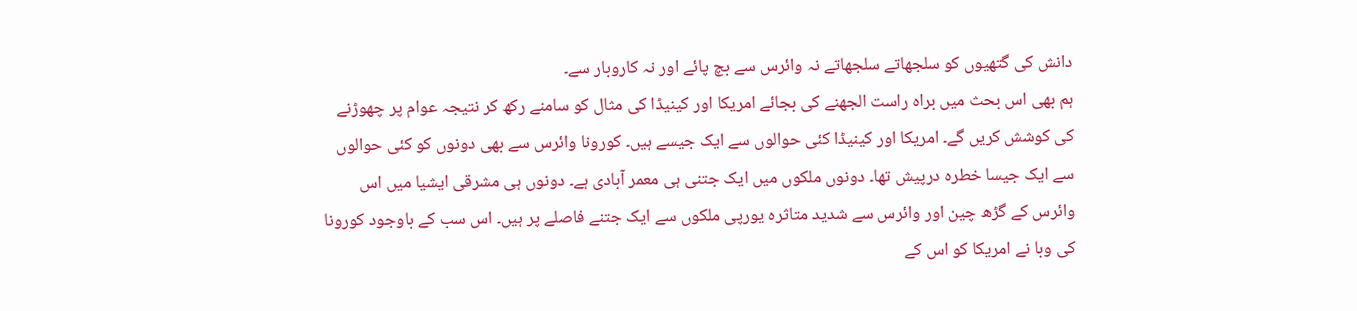دانش کی گتھیوں کو سلجھاتے سلجھاتے نہ وائرس سے بچ پائے اور نہ کاروبار سے۔
ہم بھی اس بحث میں براہ راست الجھنے کی بجائے امریکا اور کینیڈا کی مثال کو سامنے رکھ کر نتیجہ عوام پر چھوڑنے کی کوشش کریں گے۔ امریکا اور کینیڈا کئی حوالوں سے ایک جیسے ہیں۔ کورونا وائرس سے بھی دونوں کو کئی حوالوں سے ایک جیسا خطرہ درپیش تھا۔ دونوں ملکوں میں ایک جتنی ہی معمر آبادی ہے۔ دونوں ہی مشرقی ایشیا میں اس وائرس کے گڑھ چین اور وائرس سے شدید متاثرہ یورپی ملکوں سے ایک جتنے فاصلے پر ہیں۔ اس سب کے باوجود کورونا کی وبا نے امریکا کو اس کے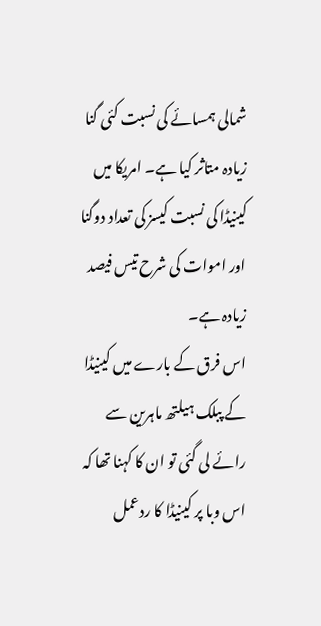شمالی ہمسائے کی نسبت کئی گنا زیادہ متاثر کیا ہے۔ امریکا میں کینیڈا کی نسبت کیسز کی تعداد دوگنا اور اموات کی شرح تیس فیصد زیادہ ہے۔
اس فرق کے بارے میں کینیڈا کے پبلک ہیلتھ ماہرین سے رائے لی گئی تو ان کا کہنا تھا کہ اس وبا پر کینیڈا کا ردعمل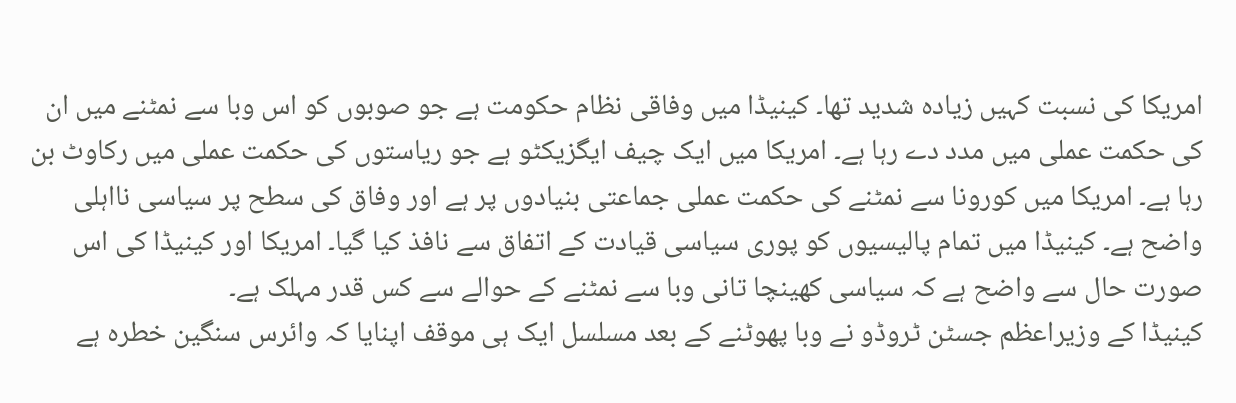امریکا کی نسبت کہیں زیادہ شدید تھا۔ کینیڈا میں وفاقی نظام حکومت ہے جو صوبوں کو اس وبا سے نمٹنے میں ان کی حکمت عملی میں مدد دے رہا ہے۔ امریکا میں ایک چیف ایگزیکٹو ہے جو ریاستوں کی حکمت عملی میں رکاوٹ بن رہا ہے۔ امریکا میں کورونا سے نمٹنے کی حکمت عملی جماعتی بنیادوں پر ہے اور وفاق کی سطح پر سیاسی نااہلی واضح ہے۔ کینیڈا میں تمام پالیسیوں کو پوری سیاسی قیادت کے اتفاق سے نافذ کیا گیا۔ امریکا اور کینیڈا کی اس صورت حال سے واضح ہے کہ سیاسی کھینچا تانی وبا سے نمٹنے کے حوالے سے کس قدر مہلک ہے۔
کینیڈا کے وزیراعظم جسٹن ٹروڈو نے وبا پھوٹنے کے بعد مسلسل ایک ہی موقف اپنایا کہ وائرس سنگین خطرہ ہے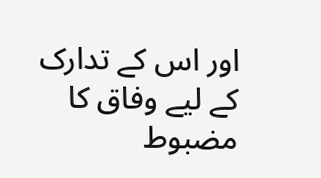اور اس کے تدارک کے لیے وفاق کا مضبوط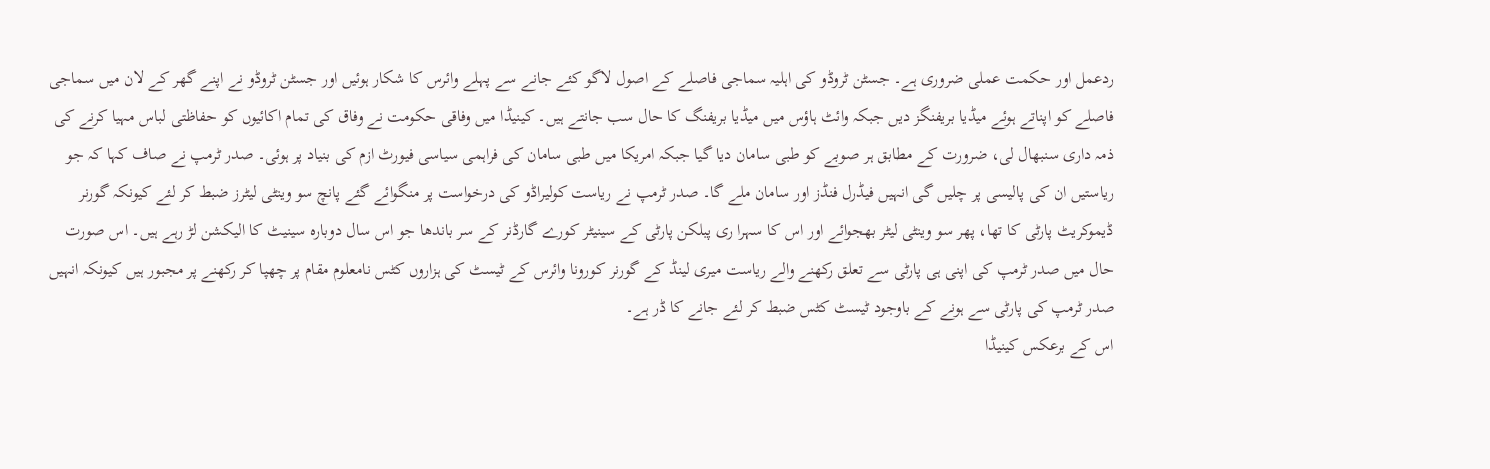ردعمل اور حکمت عملی ضروری ہے۔ جسٹن ٹروڈو کی اہلیہ سماجی فاصلے کے اصول لاگو کئے جانے سے پہلے وائرس کا شکار ہوئیں اور جسٹن ٹروڈو نے اپنے گھر کے لان میں سماجی فاصلے کو اپناتے ہوئے میڈیا بریفنگز دیں جبکہ وائٹ ہاؤس میں میڈیا بریفنگ کا حال سب جانتے ہیں۔ کینیڈا میں وفاقی حکومت نے وفاق کی تمام اکائیوں کو حفاظتی لباس مہیا کرنے کی ذمہ داری سنبھال لی، ضرورت کے مطابق ہر صوبے کو طبی سامان دیا گیا جبکہ امریکا میں طبی سامان کی فراہمی سیاسی فیورٹ ازم کی بنیاد پر ہوئی۔ صدر ٹرمپ نے صاف کہا کہ جو ریاستیں ان کی پالیسی پر چلیں گی انہیں فیڈرل فنڈز اور سامان ملے گا۔ صدر ٹرمپ نے ریاست کولیراڈو کی درخواست پر منگوائے گئے پانچ سو وینٹی لیٹرز ضبط کر لئے کیونکہ گورنر ڈیموکریٹ پارٹی کا تھا، پھر سو وینٹی لیٹر بھجوائے اور اس کا سہرا ری پبلکن پارٹی کے سینیٹر کورے گارڈنر کے سر باندھا جو اس سال دوبارہ سینیٹ کا الیکشن لڑ رہے ہیں۔ اس صورت حال میں صدر ٹرمپ کی اپنی ہی پارٹی سے تعلق رکھنے والے ریاست میری لینڈ کے گورنر کورونا وائرس کے ٹیسٹ کی ہزاروں کٹس نامعلوم مقام پر چھپا کر رکھنے پر مجبور ہیں کیونکہ انہیں صدر ٹرمپ کی پارٹی سے ہونے کے باوجود ٹیسٹ کٹس ضبط کر لئے جانے کا ڈر ہے۔
اس کے برعکس کینیڈا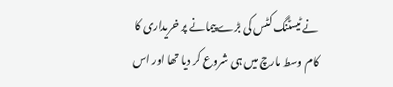نے ٹیسٹنگ کٹس کی بڑے پیمانے پر خریداری کا کام وسط مارچ میں ہی شروع کر دیا تھا اور اس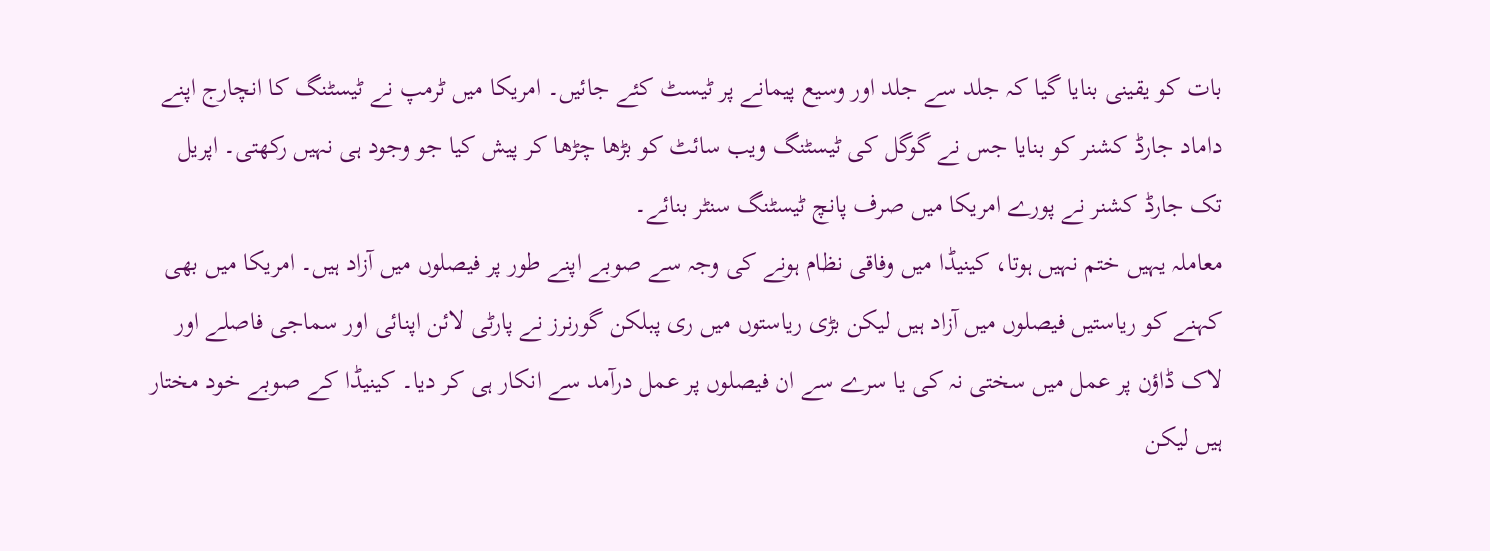بات کو یقینی بنایا گیا کہ جلد سے جلد اور وسیع پیمانے پر ٹیسٹ کئے جائیں۔ امریکا میں ٹرمپ نے ٹیسٹنگ کا انچارج اپنے داماد جارڈ کشنر کو بنایا جس نے گوگل کی ٹیسٹنگ ویب سائٹ کو بڑھا چڑھا کر پیش کیا جو وجود ہی نہیں رکھتی۔ اپریل تک جارڈ کشنر نے پورے امریکا میں صرف پانچ ٹیسٹنگ سنٹر بنائے۔
معاملہ یہیں ختم نہیں ہوتا، کینیڈا میں وفاقی نظام ہونے کی وجہ سے صوبے اپنے طور پر فیصلوں میں آزاد ہیں۔ امریکا میں بھی کہنے کو ریاستیں فیصلوں میں آزاد ہیں لیکن بڑی ریاستوں میں ری پبلکن گورنرز نے پارٹی لائن اپنائی اور سماجی فاصلے اور لاک ڈاؤن پر عمل میں سختی نہ کی یا سرے سے ان فیصلوں پر عمل درآمد سے انکار ہی کر دیا۔ کینیڈا کے صوبے خود مختار ہیں لیکن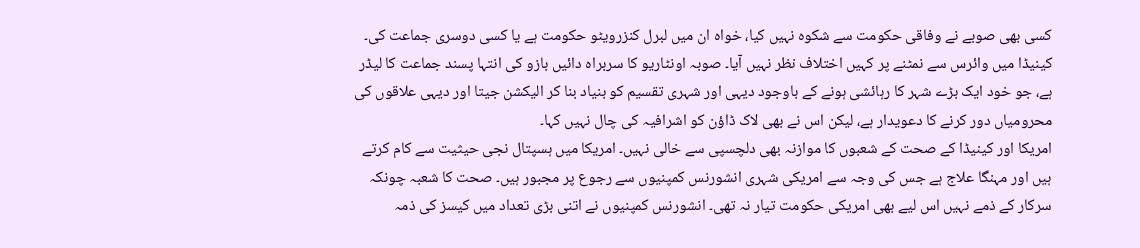کسی بھی صوبے نے وفاقی حکومت سے شکوہ نہیں کیا، خواہ ان میں لبرل کنزرویٹو حکومت ہے یا کسی دوسری جماعت کی۔ کینیڈا میں وائرس سے نمٹنے پر کہیں اختلاف نظر نہیں آیا۔ صوبہ اونٹاریو کا سربراہ دائیں بازو کی انتہا پسند جماعت کا لیڈر ہے، جو خود ایک بڑے شہر کا رہائشی ہونے کے باوجود دیہی اور شہری تقسیم کو بنیاد بنا کر الیکشن جیتا اور دیہی علاقوں کی محرومیاں دور کرنے کا دعویدار ہے، لیکن اس نے بھی لاک ڈاؤن کو اشرافیہ کی چال نہیں کہا۔
امریکا اور کینیڈا کے صحت کے شعبوں کا موازنہ بھی دلچسپی سے خالی نہیں۔ امریکا میں ہسپتال نجی حیثیت سے کام کرتے ہیں اور مہنگا علاج ہے جس کی وجہ سے امریکی شہری انشورنس کمپنیوں سے رجوع پر مجبور ہیں۔ صحت کا شعبہ چونکہ سرکار کے ذمے نہیں اس لیے بھی امریکی حکومت تیار نہ تھی۔ انشورنس کمپنیوں نے اتنی بڑی تعداد میں کیسز کی ذمہ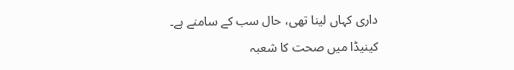داری کہاں لینا تھی، حال سب کے سامنے ہے۔
کینیڈا میں صحت کا شعبہ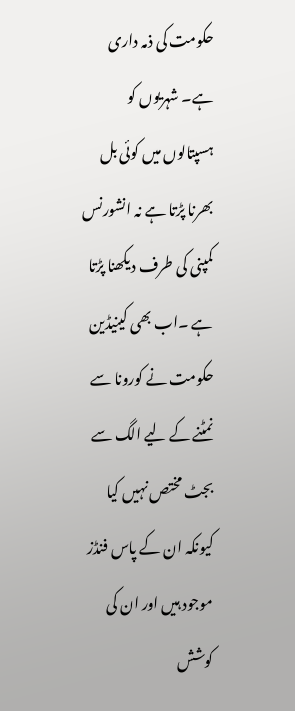حکومت کی ذمہ داری ہے۔ شہریوں کو ہسپتالوں میں کوئی بل بھرنا پڑتا ہے نہ انشورنس کمپنی کی طرف دیکھنا پڑتا ہے ۔اب بھی کینیڈین حکومت نے کورونا سے نمٹنے کے لیے الگ سے بجٹ مختص نہیں کیا کیونکہ ان کے پاس فنڈز موجود ہیں اور ان کی کوشش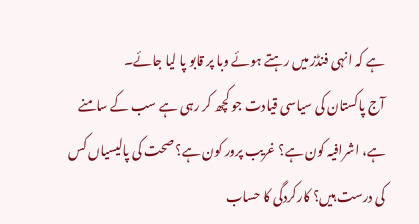ہے کہ انہی فنڈز میں رہتے ہوئے وبا پر قابو پا لیا جائے۔
آج پاکستان کی سیاسی قیادت جو کچھ کر رہی ہے سب کے سامنے ہے، اشرافیہ کون ہے؟ غریب پرور کون ہے؟ صحت کی پالیسیاں کس کی درست ہیں؟ کارکردگی کا حساب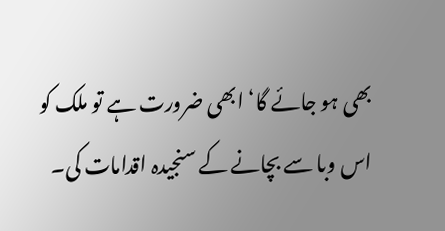بھی ہو جائے گا‘ ابھی ضرورت ہے تو ملک کو اس وبا سے بچانے کے سنجیدہ اقدامات کی۔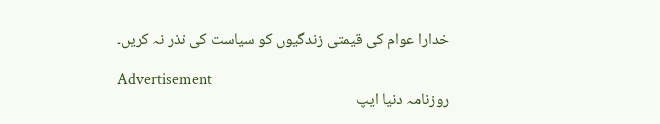خدارا عوام کی قیمتی زندگیوں کو سیاست کی نذر نہ کریں۔

Advertisement
روزنامہ دنیا ایپ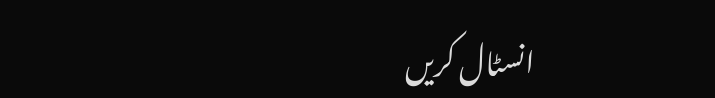انسٹال کریں